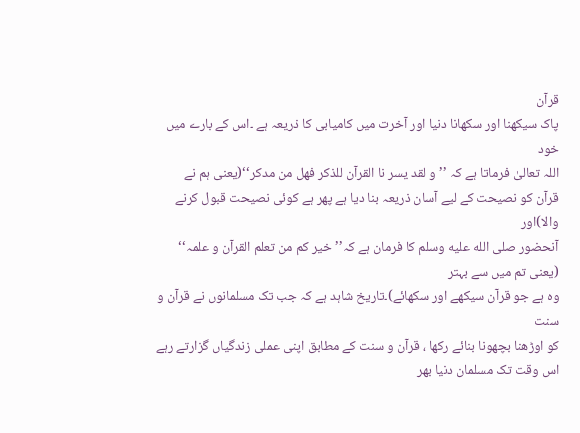قرآن
پاک سیکھنا اور سکھانا دنیا اور آخرت میں کامیابی کا ذریعہ ہے ۔اس کے بارے میں خود
اللہ تعالیٰ فرماتا ہے کہ ’’و لقد یسر نا القرآن للذکر فھل من مدکر‘‘(یعنی ہم نے
قرآن کو نصیحت کے لیے آسان ذریعہ بنا دیا ہے پھر ہے کوئی نصیحت قبول کرنے والا)اور
آنحضور صلى الله عليه وسلم کا فرمان ہے کہ’’ خیر کم من تعلم القرآن و علمہ‘‘ (یعنی تم میں سے بہتر
وہ ہے جو قرآن سیکھے اور سکھائے)۔تاریخ شاہد ہے کہ جب تک مسلمانوں نے قرآن و سنت
کو اوڑھنا بچھونا بنائے رکھا ، قرآن و سنت کے مطابق اپنی عملی زندگیاں گزارتے رہے
اس وقت تک مسلمان دنیا بھر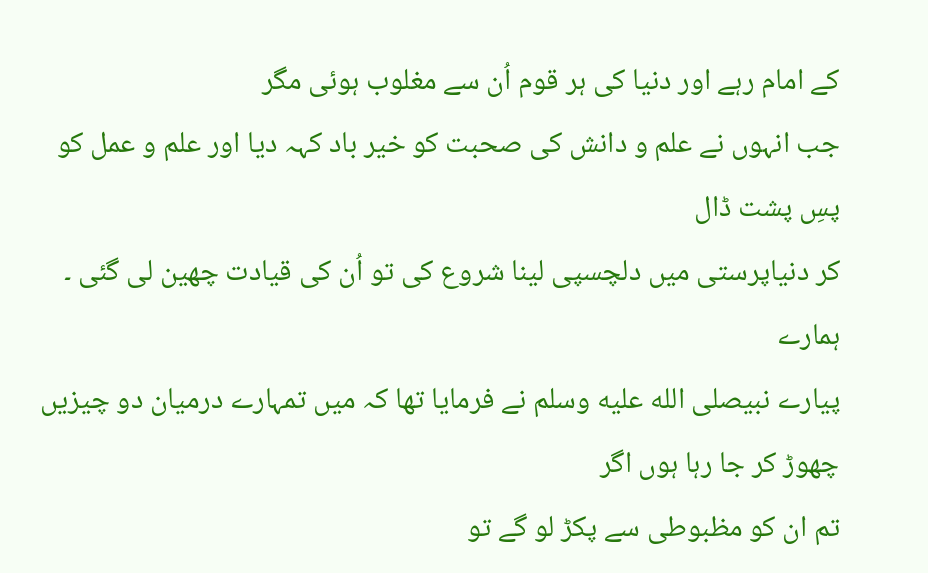کے امام رہے اور دنیا کی ہر قوم اُن سے مغلوب ہوئی مگر
جب انہوں نے علم و دانش کی صحبت کو خیر باد کہہ دیا اور علم و عمل کو پسِ پشت ڈال
کر دنیاپرستی میں دلچسپی لینا شروع کی تو اُن کی قیادت چھین لی گئی ۔
ہمارے
پیارے نبیصلى الله عليه وسلم نے فرمایا تھا کہ میں تمہارے درمیان دو چیزیں چھوڑ کر جا رہا ہوں اگر
تم ان کو مظبوطی سے پکڑ لو گے تو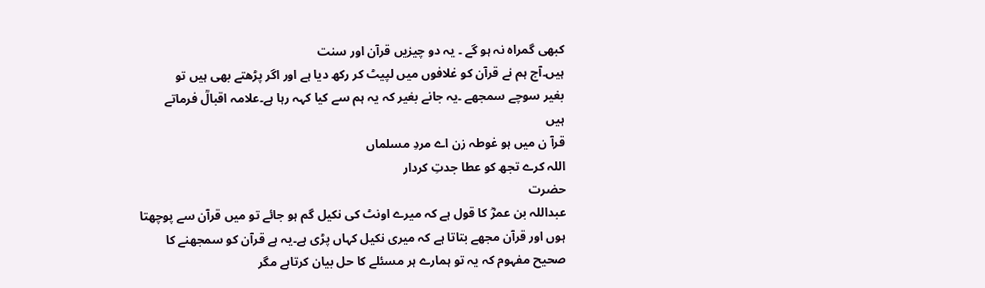کبھی گمراہ نہ ہو گے ۔ یہ دو چیزیں قرآن اور سنت
ہیں۔آج ہم نے قرآن کو غلافوں میں لپیٹ کر رکھ دیا ہے اور اگر پڑھتے بھی ہیں تو
بغیر سوچے سمجھے ۔یہ جانے بغیر کہ یہ ہم سے کیا کہہ رہا ہے۔علامہ اقبالؒ فرماتے
ہیں
قرآ ن میں ہو غوطہ زن اے مردِ مسلماں
اللہ کرے تجھ کو عطا جدتِ کردار
حضرت
عبداللہ بن عمرؓ کا قول ہے کہ میرے اونٹ کی نکیل گم ہو جائے تو میں قرآن سے پوچھتا
ہوں اور قرآن مجھے بتاتا ہے کہ میری نکیل کہاں پڑی ہے۔یہ ہے قرآن کو سمجھنے کا
صحیح مفہوم کہ یہ تو ہمارے ہر مسئلے کا حل بیان کرتاہے مگر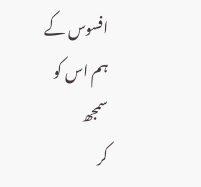افسوس کے ہم اس کو سمجھ
کر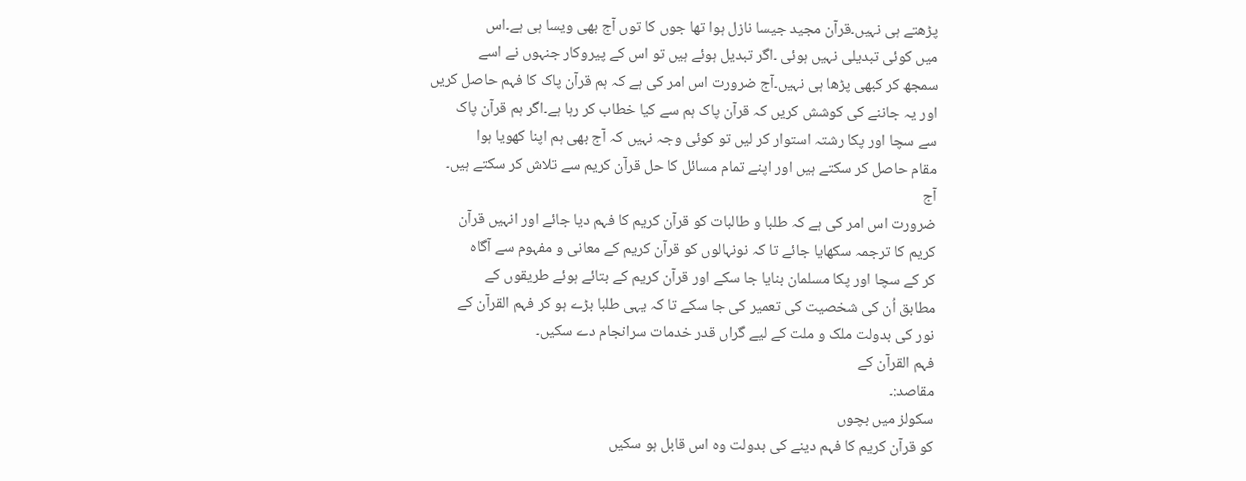پڑھتے ہی نہیں۔قرآن مجید جیسا نازل ہوا تھا جوں کا توں آج بھی ویسا ہی ہے۔اس
میں کوئی تبدیلی نہیں ہوئی ۔اگر تبدیل ہوئے ہیں تو اس کے پیروکار جنہوں نے اسے
سمجھ کر کبھی پڑھا ہی نہیں۔آج ضرورت اس امر کی ہے کہ ہم قرآن پاک کا فہم حاصل کریں
اور یہ جاننے کی کوشش کریں کہ قرآن پاک ہم سے کیا خطاب کر رہا ہے۔اگر ہم قرآن پاک
سے سچا اور پکا رشتہ استوار کر لیں تو کوئی وجہ نہیں کہ آج بھی ہم اپنا کھویا ہوا
مقام حاصل کر سکتے ہیں اور اپنے تمام مسائل کا حل قرآن کریم سے تلاش کر سکتے ہیں۔
آج
ضرورت اس امر کی ہے کہ طلبا و طالبات کو قرآن کریم کا فہم دیا جائے اور انہیں قرآن
کریم کا ترجمہ سکھایا جائے تا کہ نونہالوں کو قرآن کریم کے معانی و مفہوم سے آگاہ
کر کے سچا اور پکا مسلمان بنایا جا سکے اور قرآن کریم کے بتائے ہوئے طریقوں کے
مطابق اُن کی شخصیت کی تعمیر کی جا سکے تا کہ یہی طلبا بڑے ہو کر فہم القرآن کے
نور کی بدولت ملک و ملت کے لیے گراں قدر خدمات سرانجام دے سکیں۔
فہم القرآن کے
مقاصد:۔
سکولز میں بچوں
کو قرآن کریم کا فہم دینے کی بدولت وہ اس قابل ہو سکیں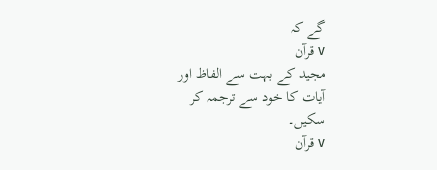گے کہ
v قرآن
مجید کے بہت سے الفاظ اور آیات کا خود سے ترجمہ کر سکیں۔
v قرآن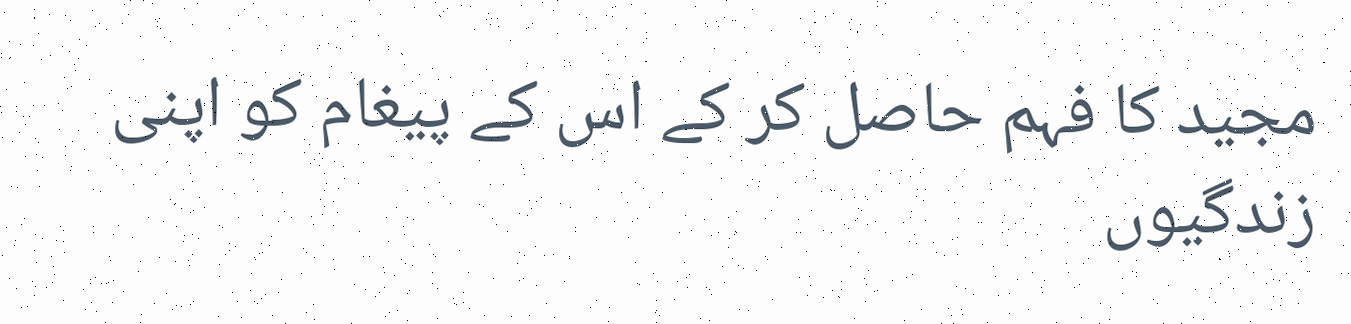مجید کا فہم حاصل کر کے اس کے پیغام کو اپنی زندگیوں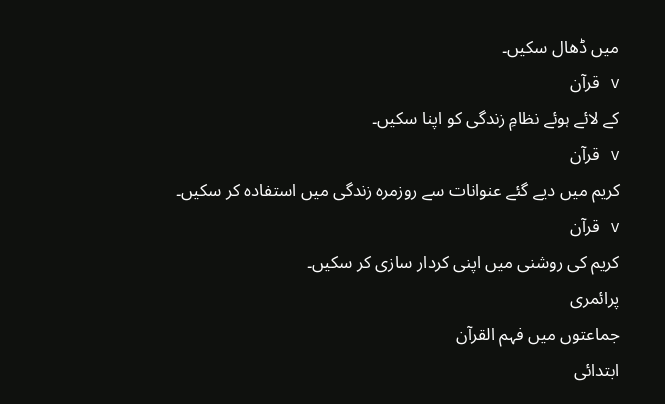میں ڈھال سکیں۔
v قرآن
کے لائے ہوئے نظامِ زندگی کو اپنا سکیں۔
v قرآن
کریم میں دیے گئے عنوانات سے روزمرہ زندگی میں استفادہ کر سکیں۔
v قرآن
کریم کی روشنی میں اپنی کردار سازی کر سکیں۔
پرائمری
جماعتوں میں فہم القرآن
ابتدائی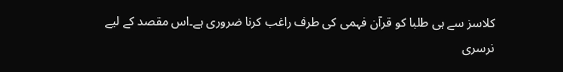کلاسز سے ہی طلبا کو قرآن فہمی کی طرف راغب کرنا ضروری ہے۔اس مقصد کے لیے نرسری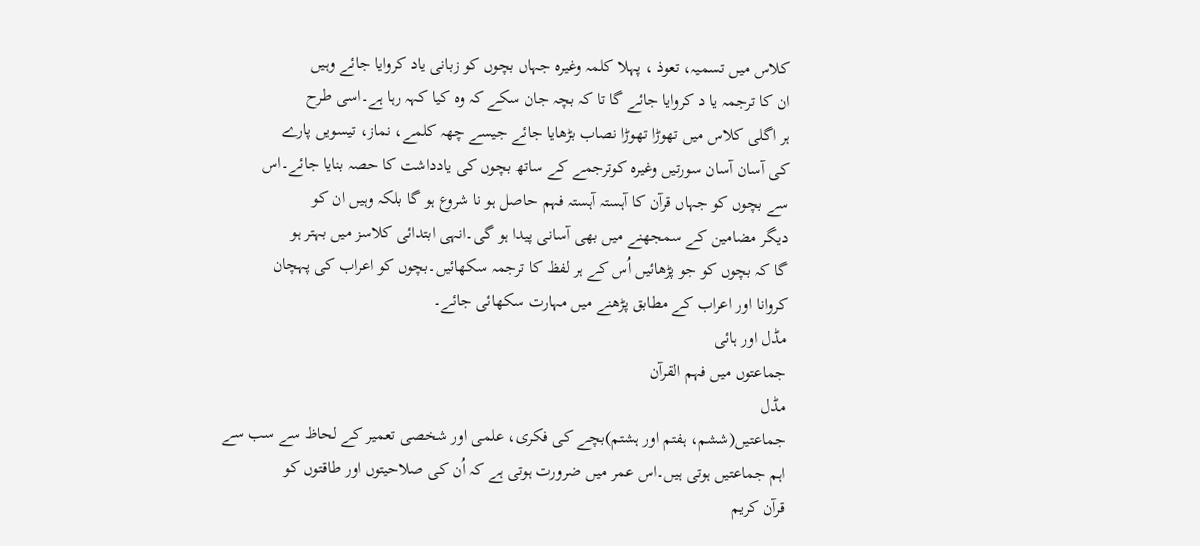کلاس میں تسمیہ، تعوذ ، پہلا کلمہ وغیرہ جہاں بچوں کو زبانی یاد کروایا جائے وہیں
ان کا ترجمہ یا د کروایا جائے گا تا کہ بچہ جان سکے کہ وہ کیا کہہ رہا ہے۔اسی طرح
ہر اگلی کلاس میں تھوڑا تھوڑا نصاب بڑھایا جائے جیسے چھہ کلمے، نماز، تیسویں پارے
کی آسان آسان سورتیں وغیرہ کوترجمے کے ساتھ بچوں کی یادداشت کا حصہ بنایا جائے۔اس
سے بچوں کو جہاں قرآن کا آہستہ آہستہ فہم حاصل ہو نا شروع ہو گا بلکہ وہیں ان کو
دیگر مضامین کے سمجھنے میں بھی آسانی پیدا ہو گی۔انہی ابتدائی کلاسز میں بہتر ہو
گا کہ بچوں کو جو پڑھائیں اُس کے ہر لفظ کا ترجمہ سکھائیں۔بچوں کو اعراب کی پہچان
کروانا اور اعراب کے مطابق پڑھنے میں مہارت سکھائی جائے۔
مڈل اور ہائی
جماعتوں میں فہم القرآن
مڈل
جماعتیں(ششم، ہفتم اور ہشتم)بچے کی فکری، علمی اور شخصی تعمیر کے لحاظ سے سب سے
اہم جماعتیں ہوتی ہیں۔اس عمر میں ضرورت ہوتی ہے کہ اُن کی صلاحیتوں اور طاقتوں کو
قرآن کریم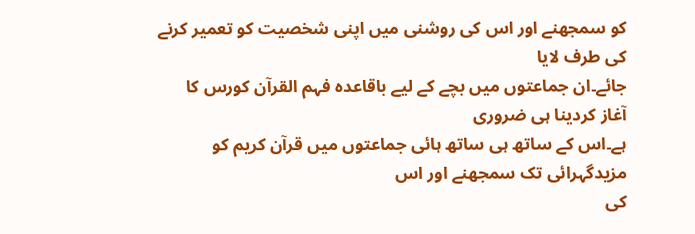کو سمجھنے اور اس کی روشنی میں اپنی شخصیت کو تعمیر کرنے کی طرف لایا
جائے۔ان جماعتوں میں بچے کے لیے باقاعدہ فہم القرآن کورس کا آغاز کردینا ہی ضروری
ہے۔اس کے ساتھ ہی ساتھ ہائی جماعتوں میں قرآن کریم کو مزیدگہرائی تک سمجھنے اور اس
کی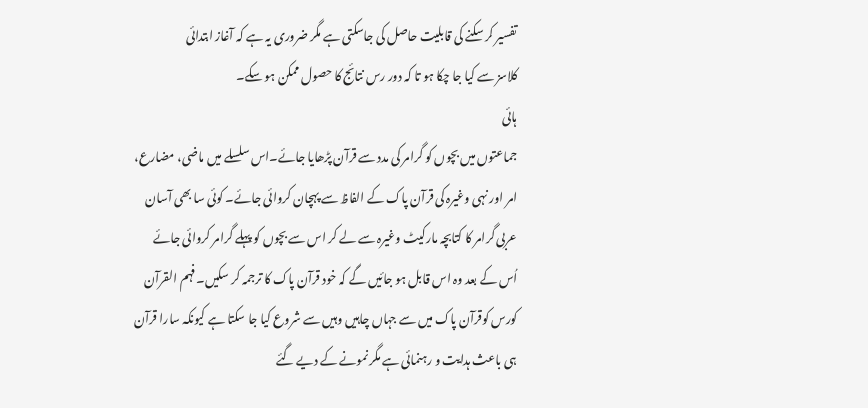تفسیر کر سکنے کی قابلیت حاصل کی جاسکتی ہے مگر ضروری یہ ہے کہ آغاز ابتدائی
کلاسز سے کیا جا چکا ہو تا کہ دور رس نتائج کا حصول ممکن ہو سکے۔
ہائی
جماعتوں میں بچوں کو گرامر کی مدد سے قرآن پڑھایا جائے۔اس سلسلے میں ماضی، مضارع،
امر اور نہی وغیرہ کی قرآن پاک کے الفاظ سے پہچان کروائی جائے۔ کوئی سا بھی آسان
عربی گرامر کا کتابچہ مارکیٹ وغیرہ سے لے کر اس سے بچوں کو پہلے گرامر کروائی جائے
اُس کے بعد وہ اس قابل ہو جائیں گے کہ خود قرآن پاک کا ترجمہ کر سکیں۔فہم القرآن
کورس کوقرآن پاک میں سے جہاں چاہیں وہیں سے شروع کیا جا سکتا ہے کیونکہ سارا قرآن
ہی باعث ہدایت و رہنمائی ہے مگر نمونے کے دیے گئے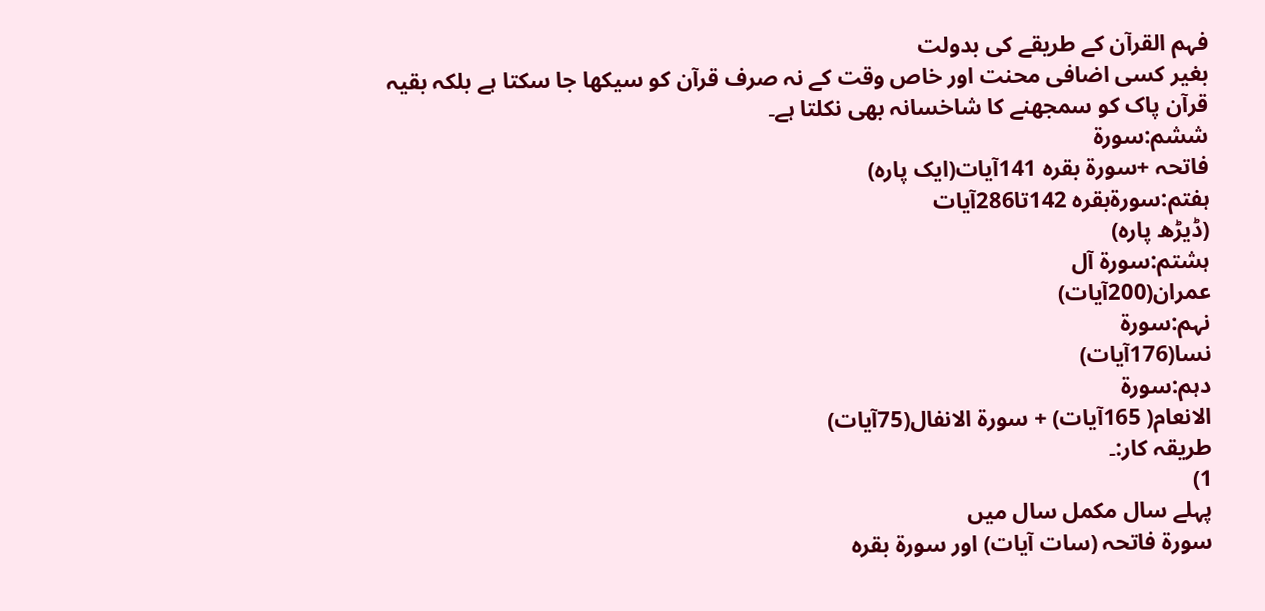فہم القرآن کے طریقے کی بدولت
بغیر کسی اضافی محنت اور خاص وقت کے نہ صرف قرآن کو سیکھا جا سکتا ہے بلکہ بقیہ
قرآن پاک کو سمجھنے کا شاخسانہ بھی نکلتا ہے۔
ششم:سورۃ
فاتحہ +سورۃ بقرہ 141آیات(ایک پارہ)
ہفتم:سورۃبقرہ 142تا286آیات
(ڈیڑھ پارہ)
ہشتم:سورۃ آل
عمران(200آیات)
نہم:سورۃ
نسا(176آیات)
دہم:سورۃ
الانعام( 165آیات) + سورۃ الانفال(75آیات)
طریقہ کار:۔
1)
پہلے سال مکمل سال میں
سورۃ فاتحہ (سات آیات) اور سورۃ بقرہ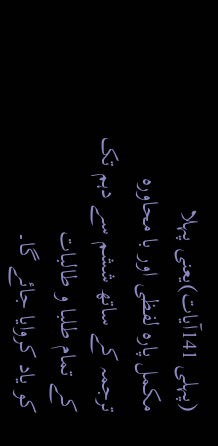(پہلی 141آیات)یعنی پہلا
مکمل پارہ لفظی اور با محاورہ ترجمہ کے ساتھ ششم سے دہم تک کے تمام طلبا و طالبات
کو یاد کروایا جائے گا۔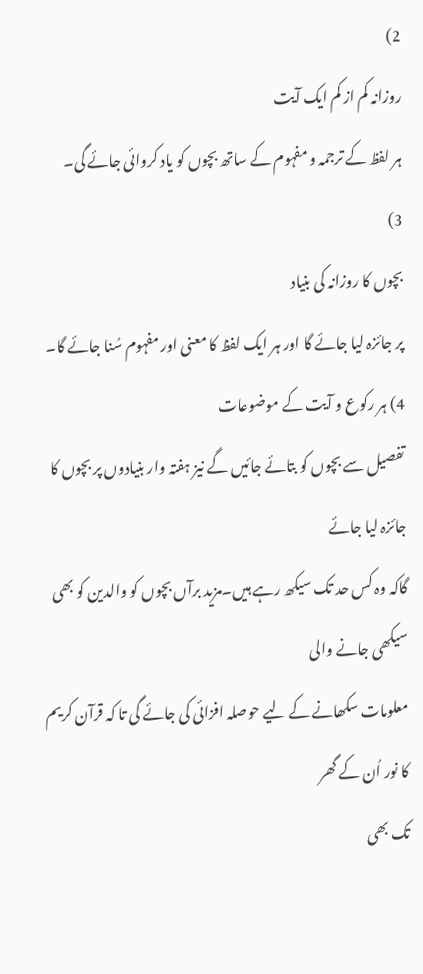2)
روزانہ کم از کم ایک آیت
ہر لفظ کے ترجمہ و مفہوم کے ساتھ بچوں کو یاد کروائی جائے گی۔
3)
بچوں کا روزانہ کی بنیاد
پر جائزہ لیا جائے گا اور ہر ایک لفظ کا معنی اور مفہوم سُنا جائے گا۔
4) ہر رکوع و آیت کے موضوعات
تفصیل سے بچوں کو بتائے جائیں گے نیز ہفتہ وار بنیادوں پر بچوں کا جائزہ لیا جائے
گاکہ وہ کس حد تک سیکھ رہے ہیں۔مزید برآں بچوں کو والدین کو بھی سیکھی جانے والی
معلومات سکھانے کے لیے حوصلہ افزائی کی جائے گی تا کہ قرآن کریم کا نور اُن کے گھر
تک بھی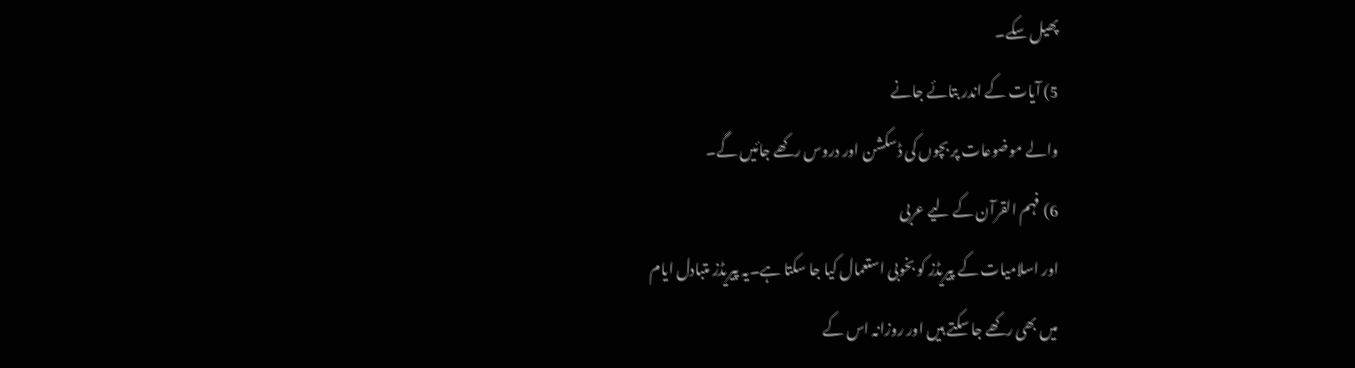پھیل سکے۔
5) آیات کے اندر بتائے جانے
والے موضوعات پر بچوں کی ڈسکشن اور دروس رکھے جائیں گے۔
6) فہم القرآن کے لیے عربی
اور اسلامیات کے پیریڈز کو بخوبی استعمال کیا جا سکتا ہے۔یہ پیریڈز متبادل ایام
میں بھی رکھے جا سکتے ہیں اور روزانہ اس کے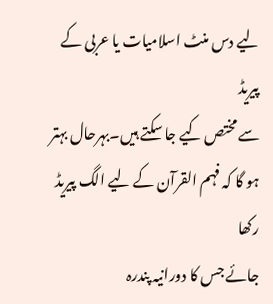لیے دس منٹ اسلامیات یا عربی کے پیریڈ
سے مختص کیے جا سکتے ہیں۔بہرحال بہتر ہو گا کہ فہم القرآن کے لیے الگ پیریڈ رکھا
جائے جس کا دورانیہ پندرہ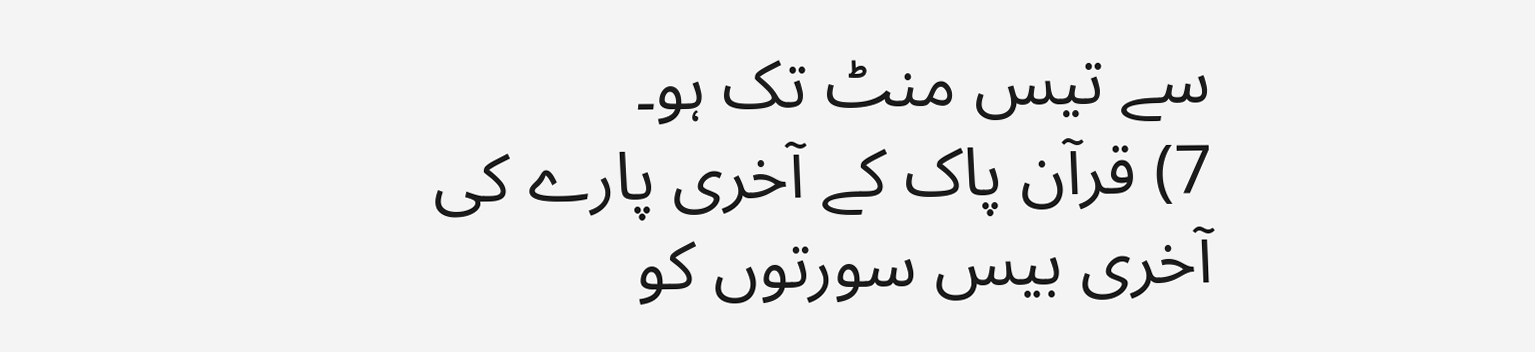سے تیس منٹ تک ہو۔
7) قرآن پاک کے آخری پارے کی
آخری بیس سورتوں کو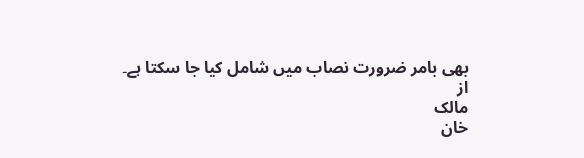بھی بامر ضرورت نصاب میں شامل کیا جا سکتا ہے۔
از
مالک
خان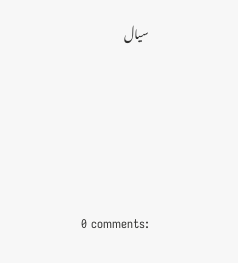سیال






0 comments: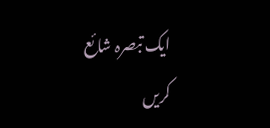ایک تبصرہ شائع کریں